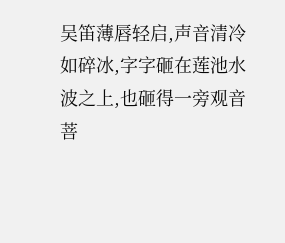吴笛薄唇轻启,声音清冷如碎冰,字字砸在莲池水波之上,也砸得一旁观音菩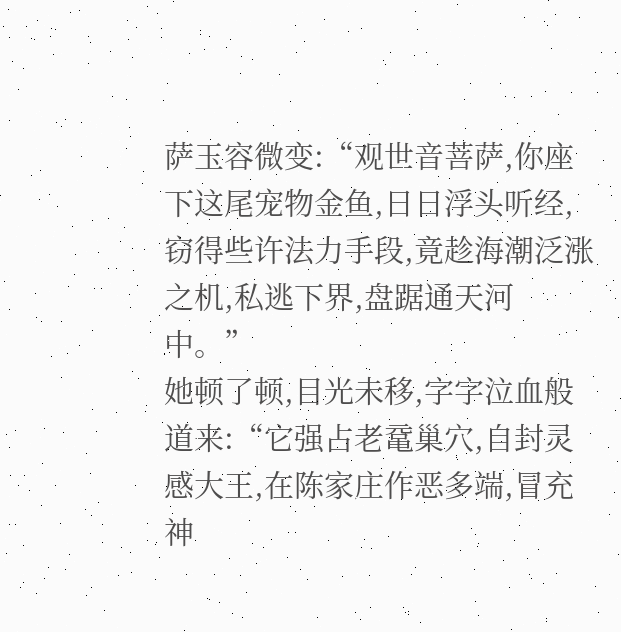萨玉容微变:“观世音菩萨,你座下这尾宠物金鱼,日日浮头听经,窃得些许法力手段,竟趁海潮泛涨之机,私逃下界,盘踞通天河中。”
她顿了顿,目光未移,字字泣血般道来:“它强占老鼋巢穴,自封灵感大王,在陈家庄作恶多端,冒充神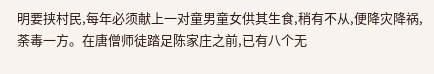明要挟村民,每年必须献上一对童男童女供其生食,稍有不从,便降灾降祸,荼毒一方。在唐僧师徒踏足陈家庄之前,已有八个无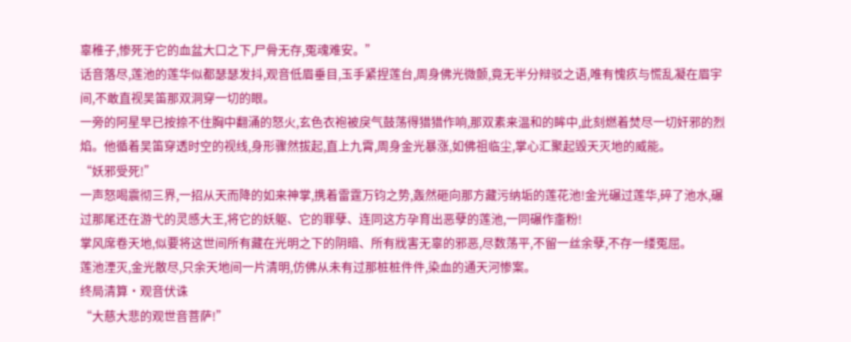辜稚子,惨死于它的血盆大口之下,尸骨无存,冤魂难安。”
话音落尽,莲池的莲华似都瑟瑟发抖,观音低眉垂目,玉手紧捏莲台,周身佛光微颤,竟无半分辩驳之语,唯有愧疚与慌乱凝在眉宇间,不敢直视吴笛那双洞穿一切的眼。
一旁的阿星早已按捺不住胸中翻涌的怒火,玄色衣袍被戾气鼓荡得猎猎作响,那双素来温和的眸中,此刻燃着焚尽一切奸邪的烈焰。他循着吴笛穿透时空的视线,身形骤然拔起,直上九霄,周身金光暴涨,如佛祖临尘,掌心汇聚起毁天灭地的威能。
“妖邪受死!”
一声怒喝震彻三界,一招从天而降的如来神掌,携着雷霆万钧之势,轰然砸向那方藏污纳垢的莲花池!金光碾过莲华,碎了池水,碾过那尾还在游弋的灵感大王,将它的妖躯、它的罪孽、连同这方孕育出恶孽的莲池,一同碾作齑粉!
掌风席卷天地,似要将这世间所有藏在光明之下的阴暗、所有戕害无辜的邪恶,尽数荡平,不留一丝余孽,不存一缕冤屈。
莲池湮灭,金光散尽,只余天地间一片清明,仿佛从未有过那桩桩件件,染血的通天河惨案。
终局清算·观音伏诛
“大慈大悲的观世音菩萨!”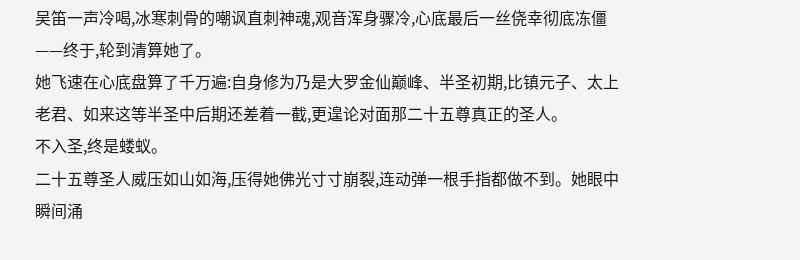吴笛一声冷喝,冰寒刺骨的嘲讽直刺神魂,观音浑身骤冷,心底最后一丝侥幸彻底冻僵——终于,轮到清算她了。
她飞速在心底盘算了千万遍:自身修为乃是大罗金仙巅峰、半圣初期,比镇元子、太上老君、如来这等半圣中后期还差着一截,更遑论对面那二十五尊真正的圣人。
不入圣,终是蝼蚁。
二十五尊圣人威压如山如海,压得她佛光寸寸崩裂,连动弹一根手指都做不到。她眼中瞬间涌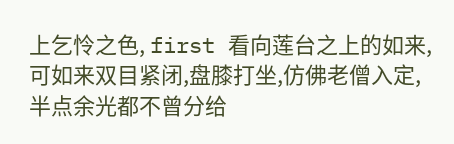上乞怜之色, first 看向莲台之上的如来,可如来双目紧闭,盘膝打坐,仿佛老僧入定,半点余光都不曾分给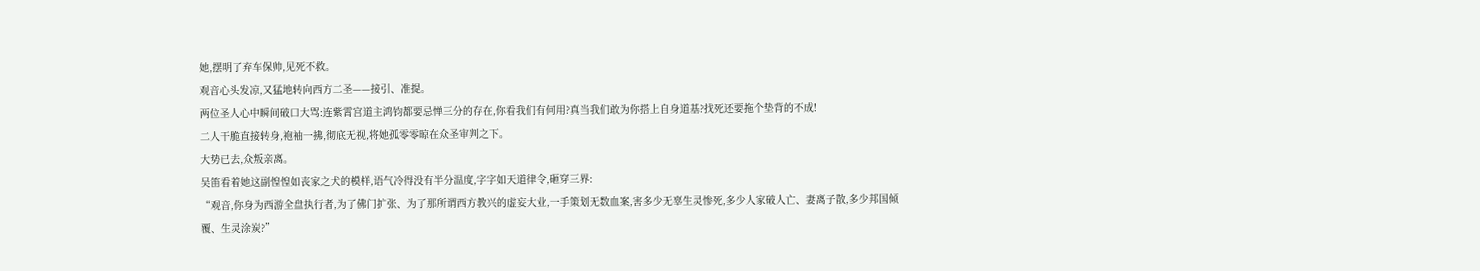她,摆明了弃车保帅,见死不救。
观音心头发凉,又猛地转向西方二圣——接引、准提。
两位圣人心中瞬间破口大骂:连紫霄宫道主鸿钧都要忌惮三分的存在,你看我们有何用?真当我们敢为你搭上自身道基?找死还要拖个垫背的不成!
二人干脆直接转身,袍袖一拂,彻底无视,将她孤零零晾在众圣审判之下。
大势已去,众叛亲离。
吴笛看着她这副惶惶如丧家之犬的模样,语气冷得没有半分温度,字字如天道律令,砸穿三界:
“观音,你身为西游全盘执行者,为了佛门扩张、为了那所谓西方教兴的虚妄大业,一手策划无数血案,害多少无辜生灵惨死,多少人家破人亡、妻离子散,多少邦国倾覆、生灵涂炭?”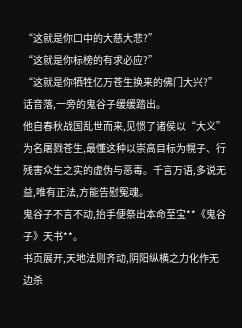“这就是你口中的大慈大悲?”
“这就是你标榜的有求必应?”
“这就是你牺牲亿万苍生换来的佛门大兴?”
话音落,一旁的鬼谷子缓缓踏出。
他自春秋战国乱世而来,见惯了诸侯以“大义”为名屠戮苍生,最懂这种以崇高目标为幌子、行残害众生之实的虚伪与恶毒。千言万语,多说无益,唯有正法,方能告慰冤魂。
鬼谷子不言不动,抬手便祭出本命至宝**《鬼谷子》天书**。
书页展开,天地法则齐动,阴阳纵横之力化作无边杀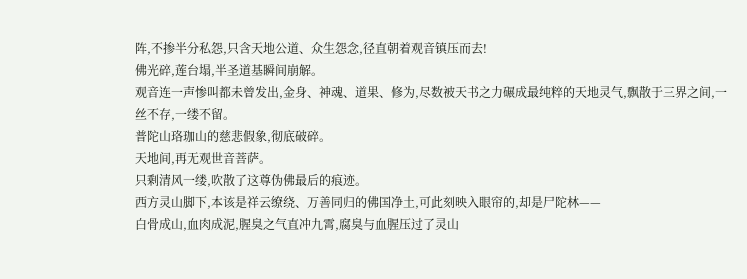阵,不掺半分私怨,只含天地公道、众生怨念,径直朝着观音镇压而去!
佛光碎,莲台塌,半圣道基瞬间崩解。
观音连一声惨叫都未曾发出,金身、神魂、道果、修为,尽数被天书之力碾成最纯粹的天地灵气,飘散于三界之间,一丝不存,一缕不留。
普陀山珞珈山的慈悲假象,彻底破碎。
天地间,再无观世音菩萨。
只剩清风一缕,吹散了这尊伪佛最后的痕迹。
西方灵山脚下,本该是祥云缭绕、万善同归的佛国净土,可此刻映入眼帘的,却是尸陀林——
白骨成山,血肉成泥,腥臭之气直冲九霄,腐臭与血腥压过了灵山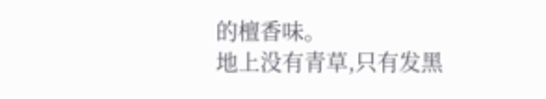的檀香味。
地上没有青草,只有发黑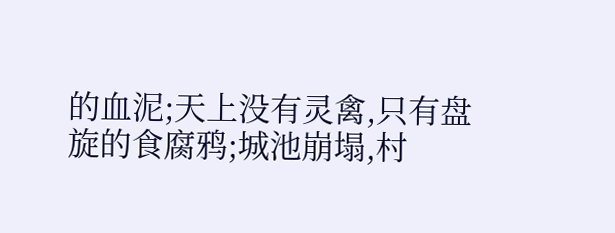的血泥;天上没有灵禽,只有盘旋的食腐鸦;城池崩塌,村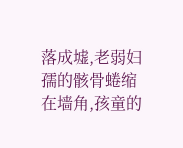落成墟,老弱妇孺的骸骨蜷缩在墙角,孩童的